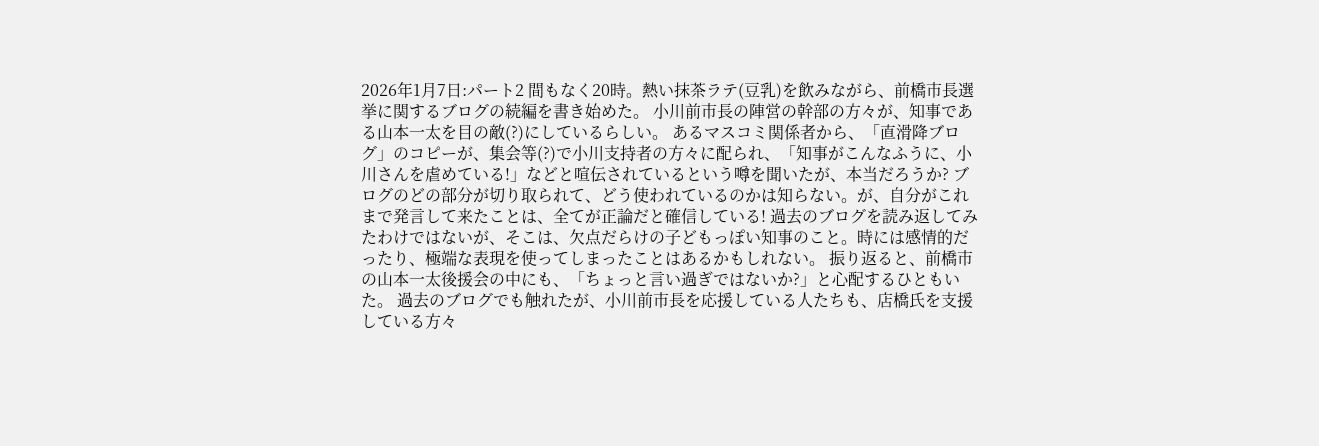2026年1月7日:パート2 間もなく20時。熱い抹茶ラテ(豆乳)を飲みながら、前橋市長選挙に関するブログの続編を書き始めた。 小川前市長の陣営の幹部の方々が、知事である山本一太を目の敵(?)にしているらしい。 あるマスコミ関係者から、「直滑降ブログ」のコピーが、集会等(?)で小川支持者の方々に配られ、「知事がこんなふうに、小川さんを虐めている!」などと喧伝されているという噂を聞いたが、本当だろうか? ブログのどの部分が切り取られて、どう使われているのかは知らない。が、自分がこれまで発言して来たことは、全てが正論だと確信している! 過去のブログを読み返してみたわけではないが、そこは、欠点だらけの子どもっぽい知事のこと。時には感情的だったり、極端な表現を使ってしまったことはあるかもしれない。 振り返ると、前橋市の山本一太後援会の中にも、「ちょっと言い過ぎではないか?」と心配するひともいた。 過去のブログでも触れたが、小川前市長を応援している人たちも、店橋氏を支援している方々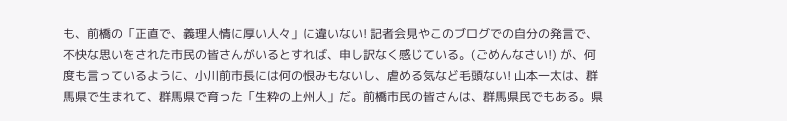も、前橋の「正直で、義理人情に厚い人々」に違いない! 記者会見やこのブログでの自分の発言で、不快な思いをされた市民の皆さんがいるとすれば、申し訳なく感じている。(ごめんなさい!) が、何度も言っているように、小川前市長には何の恨みもないし、虐める気など毛頭ない! 山本一太は、群馬県で生まれて、群馬県で育った「生粋の上州人」だ。前橋市民の皆さんは、群馬県民でもある。県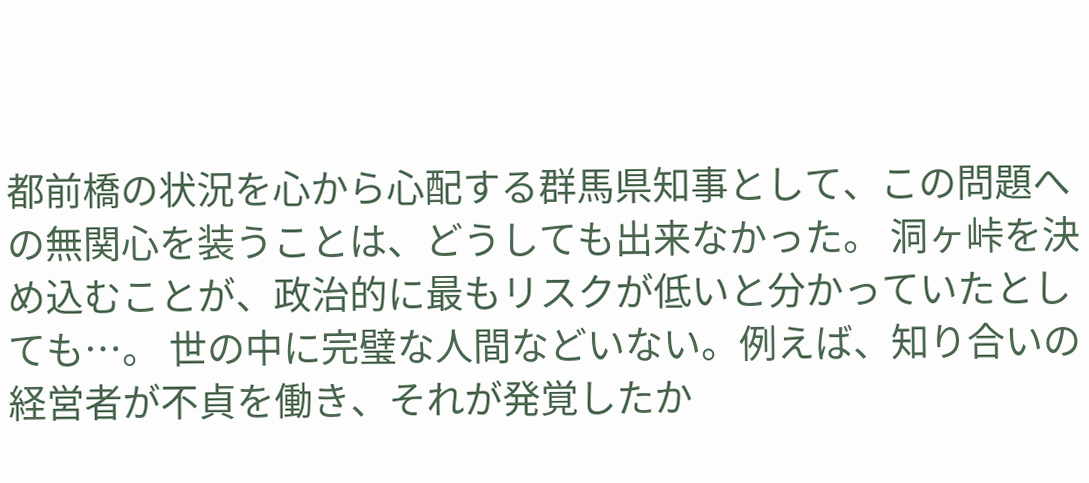都前橋の状況を心から心配する群馬県知事として、この問題への無関心を装うことは、どうしても出来なかった。 洞ヶ峠を決め込むことが、政治的に最もリスクが低いと分かっていたとしても…。 世の中に完璧な人間などいない。例えば、知り合いの経営者が不貞を働き、それが発覚したか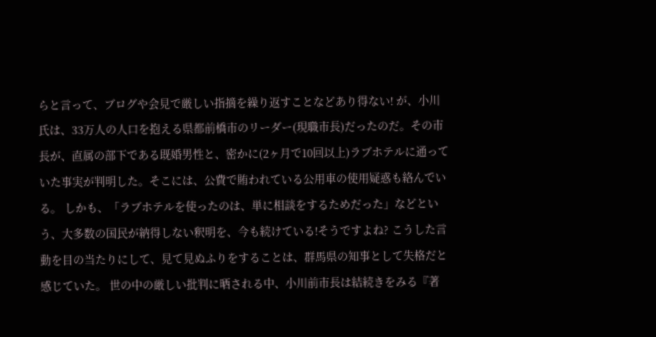らと言って、ブログや会見で厳しい指摘を繰り返すことなどあり得ない! が、小川氏は、33万人の人口を抱える県都前橋市のリーダー(現職市長)だったのだ。その市長が、直属の部下である既婚男性と、密かに(2ヶ月で10回以上)ラブホテルに通っていた事実が判明した。そこには、公費で賄われている公用車の使用疑惑も絡んでいる。 しかも、「ラブホテルを使ったのは、単に相談をするためだった」などという、大多数の国民が納得しない釈明を、今も続けている!そうですよね? こうした言動を目の当たりにして、見て見ぬふりをすることは、群馬県の知事として失格だと感じていた。 世の中の厳しい批判に晒される中、小川前市長は結続きをみる『著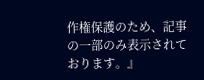作権保護のため、記事の一部のみ表示されております。』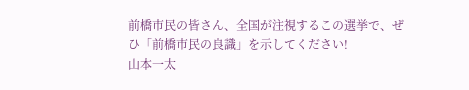前橋市民の皆さん、全国が注視するこの選挙で、ぜひ「前橋市民の良識」を示してください!
山本一太